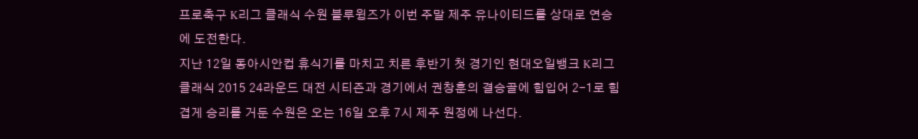프로축구 K리그 클래식 수원 블루윙즈가 이번 주말 제주 유나이티드를 상대로 연승에 도전한다.
지난 12일 동아시안컵 휴식기를 마치고 치른 후반기 첫 경기인 현대오일뱅크 K리그 클래식 2015 24라운드 대전 시티즌과 경기에서 권창훈의 결승골에 힘입어 2-1로 힘겹게 승리를 거둔 수원은 오는 16일 오후 7시 제주 원정에 나선다.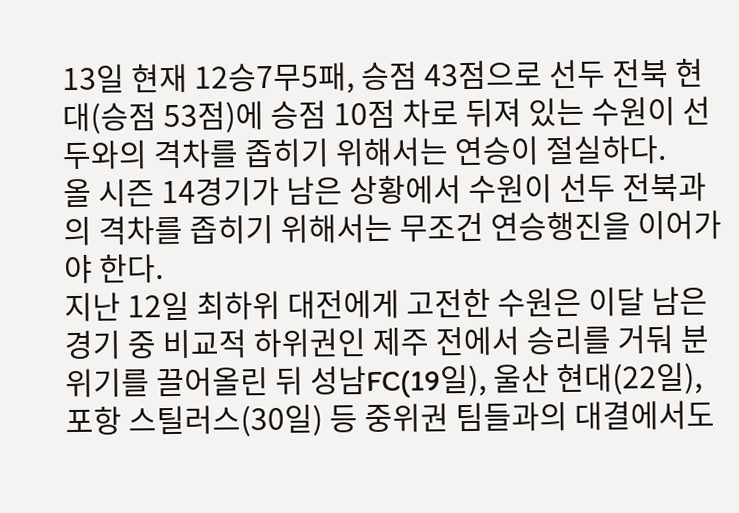13일 현재 12승7무5패, 승점 43점으로 선두 전북 현대(승점 53점)에 승점 10점 차로 뒤져 있는 수원이 선두와의 격차를 좁히기 위해서는 연승이 절실하다.
올 시즌 14경기가 남은 상황에서 수원이 선두 전북과의 격차를 좁히기 위해서는 무조건 연승행진을 이어가야 한다.
지난 12일 최하위 대전에게 고전한 수원은 이달 남은 경기 중 비교적 하위권인 제주 전에서 승리를 거둬 분위기를 끌어올린 뒤 성남FC(19일), 울산 현대(22일), 포항 스틸러스(30일) 등 중위권 팀들과의 대결에서도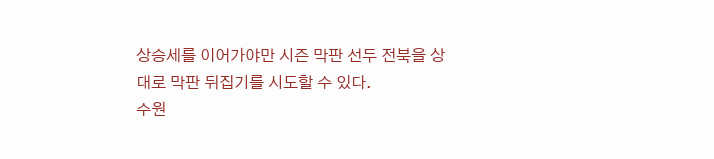상승세를 이어가야만 시즌 막판 선두 전북을 상대로 막판 뒤집기를 시도할 수 있다.
수원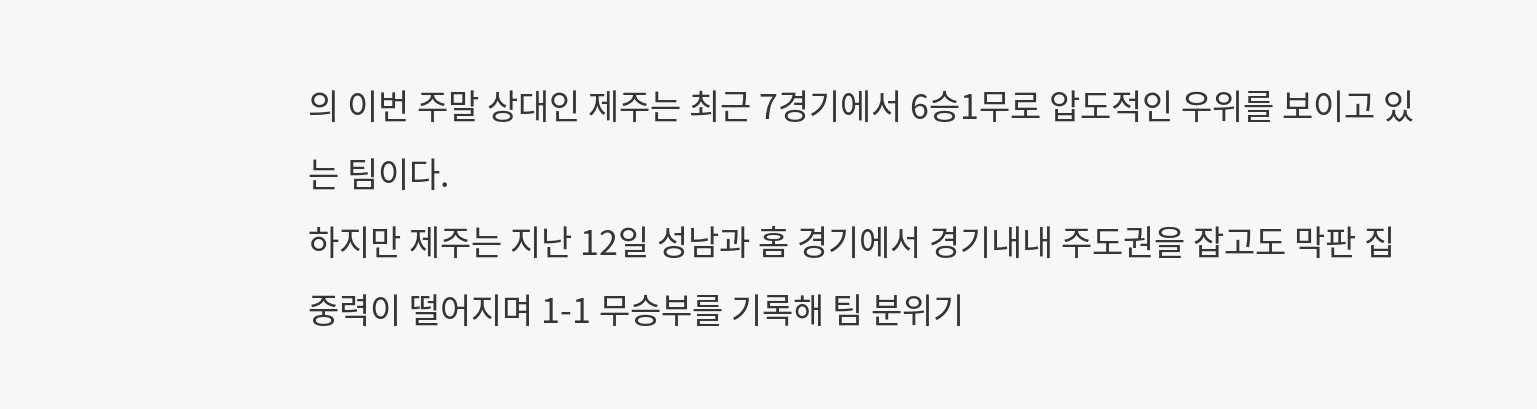의 이번 주말 상대인 제주는 최근 7경기에서 6승1무로 압도적인 우위를 보이고 있는 팀이다.
하지만 제주는 지난 12일 성남과 홈 경기에서 경기내내 주도권을 잡고도 막판 집중력이 떨어지며 1-1 무승부를 기록해 팀 분위기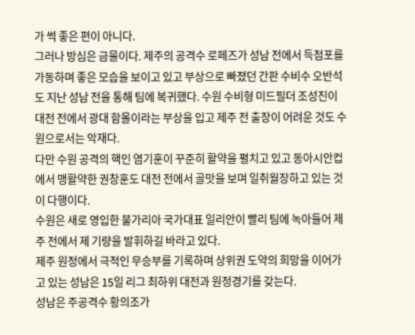가 썩 좋은 편이 아니다.
그러나 방심은 금물이다. 제주의 공격수 로페즈가 성남 전에서 득점포를 가동하며 좋은 모습을 보이고 있고 부상으로 빠졌던 간판 수비수 오반석도 지난 성남 전을 통해 팀에 복귀했다. 수원 수비형 미드필더 조성진이 대전 전에서 광대 함몰이라는 부상을 입고 제주 전 출장이 어려운 것도 수원으로서는 악재다.
다만 수원 공격의 핵인 염기훈이 꾸준히 활약을 펼치고 있고 동아시안컵에서 맹활약한 권창훈도 대전 전에서 골맛을 보며 일취월장하고 있는 것이 다행이다.
수원은 새로 영입한 불가리아 국가대표 일리안이 빨리 팀에 녹아들어 제주 전에서 제 기량을 발휘하길 바라고 있다.
제주 원정에서 극적인 무승부를 기록하며 상위권 도약의 희망을 이어가고 있는 성남은 15일 리그 최하위 대전과 원정경기를 갖는다.
성남은 주공격수 황의조가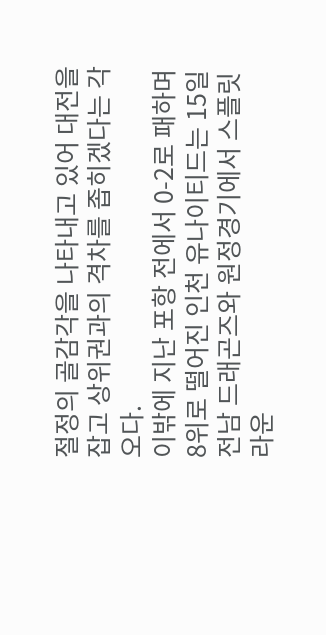절정의 골감각을 나타내고 있어 대전을 잡고 상위권과의 격차를 좁히겠다는 각오다.
이밖에 지난 포항 전에서 0-2로 패하며 8위로 떨어진 인천 유나이티드는 15일 전남 드래곤즈와 원정경기에서 스플릿 라운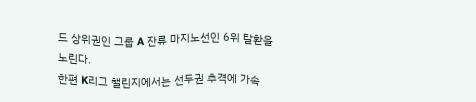드 상위권인 그룹 A 잔류 마지노선인 6위 탈환을 노린다.
한편 K리그 챌린지에서는 선두권 추격에 가속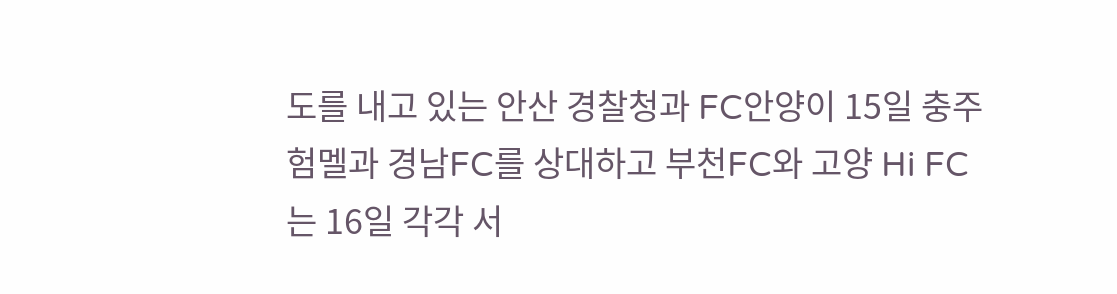도를 내고 있는 안산 경찰청과 FC안양이 15일 충주 험멜과 경남FC를 상대하고 부천FC와 고양 Hi FC는 16일 각각 서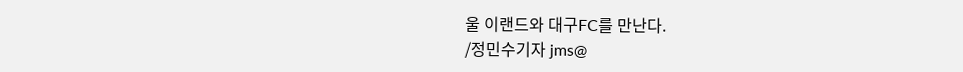울 이랜드와 대구FC를 만난다.
/정민수기자 jms@